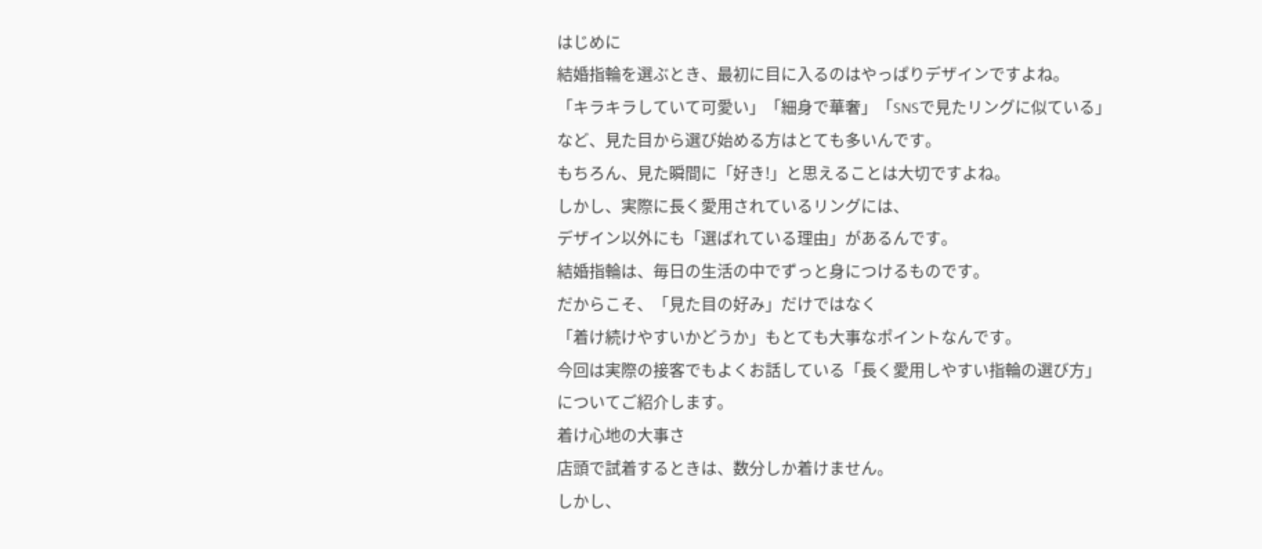はじめに
結婚指輪を選ぶとき、最初に目に入るのはやっぱりデザインですよね。
「キラキラしていて可愛い」「細身で華奢」「SNSで見たリングに似ている」
など、見た目から選び始める方はとても多いんです。
もちろん、見た瞬間に「好き!」と思えることは大切ですよね。
しかし、実際に長く愛用されているリングには、
デザイン以外にも「選ばれている理由」があるんです。
結婚指輪は、毎日の生活の中でずっと身につけるものです。
だからこそ、「見た目の好み」だけではなく
「着け続けやすいかどうか」もとても大事なポイントなんです。
今回は実際の接客でもよくお話している「長く愛用しやすい指輪の選び方」
についてご紹介します。
着け心地の大事さ
店頭で試着するときは、数分しか着けません。
しかし、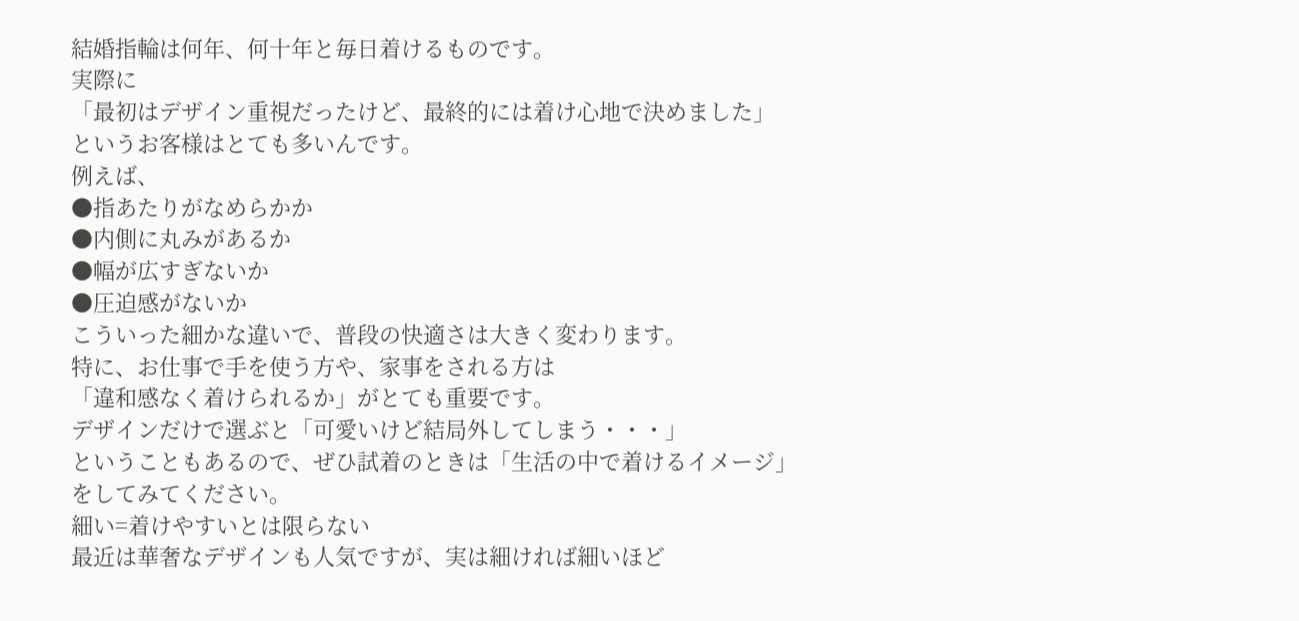結婚指輪は何年、何十年と毎日着けるものです。
実際に
「最初はデザイン重視だったけど、最終的には着け心地で決めました」
というお客様はとても多いんです。
例えば、
●指あたりがなめらかか
●内側に丸みがあるか
●幅が広すぎないか
●圧迫感がないか
こういった細かな違いで、普段の快適さは大きく変わります。
特に、お仕事で手を使う方や、家事をされる方は
「違和感なく着けられるか」がとても重要です。
デザインだけで選ぶと「可愛いけど結局外してしまう・・・」
ということもあるので、ぜひ試着のときは「生活の中で着けるイメージ」
をしてみてください。
細い=着けやすいとは限らない
最近は華奢なデザインも人気ですが、実は細ければ細いほど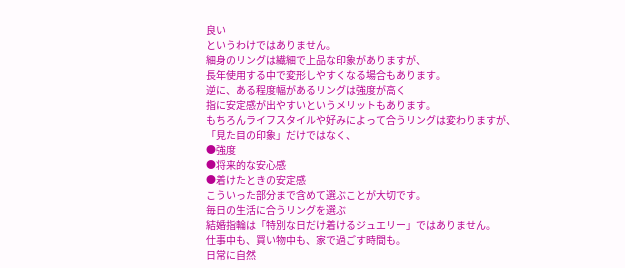良い
というわけではありません。
細身のリングは繊細で上品な印象がありますが、
長年使用する中で変形しやすくなる場合もあります。
逆に、ある程度幅があるリングは強度が高く
指に安定感が出やすいというメリットもあります。
もちろんライフスタイルや好みによって合うリングは変わりますが、
「見た目の印象」だけではなく、
●強度
●将来的な安心感
●着けたときの安定感
こういった部分まで含めて選ぶことが大切です。
毎日の生活に合うリングを選ぶ
結婚指輪は「特別な日だけ着けるジュエリー」ではありません。
仕事中も、買い物中も、家で過ごす時間も。
日常に自然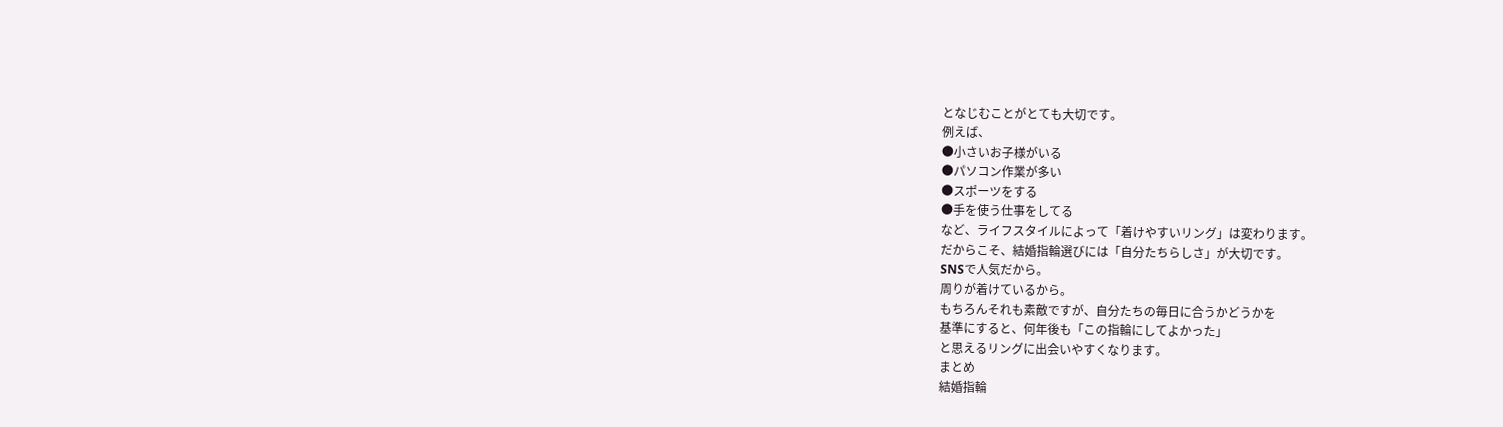となじむことがとても大切です。
例えば、
●小さいお子様がいる
●パソコン作業が多い
●スポーツをする
●手を使う仕事をしてる
など、ライフスタイルによって「着けやすいリング」は変わります。
だからこそ、結婚指輪選びには「自分たちらしさ」が大切です。
SNSで人気だから。
周りが着けているから。
もちろんそれも素敵ですが、自分たちの毎日に合うかどうかを
基準にすると、何年後も「この指輪にしてよかった」
と思えるリングに出会いやすくなります。
まとめ
結婚指輪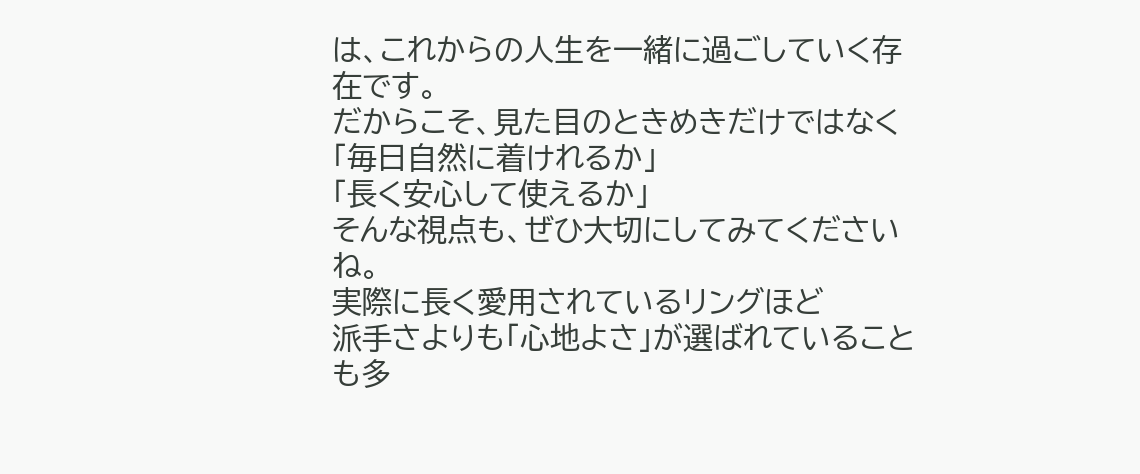は、これからの人生を一緒に過ごしていく存在です。
だからこそ、見た目のときめきだけではなく
「毎日自然に着けれるか」
「長く安心して使えるか」
そんな視点も、ぜひ大切にしてみてくださいね。
実際に長く愛用されているリングほど
派手さよりも「心地よさ」が選ばれていることも多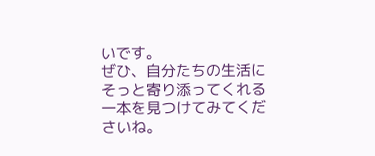いです。
ぜひ、自分たちの生活にそっと寄り添ってくれる
一本を見つけてみてくださいね。